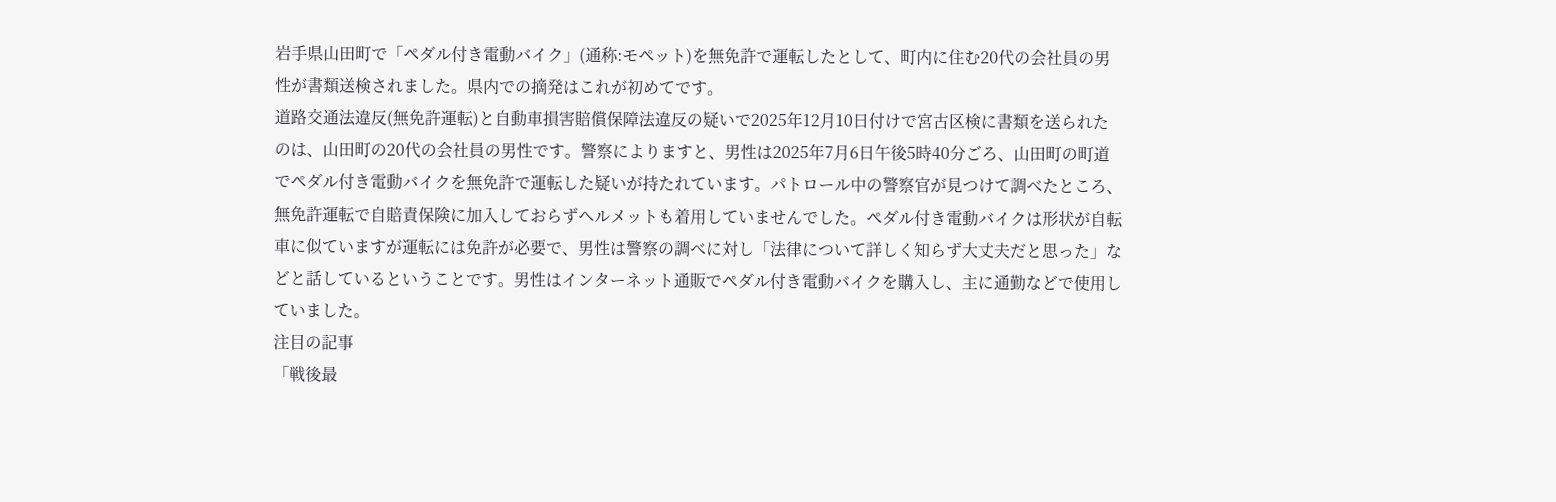岩手県山田町で「ペダル付き電動バイク」(通称:モペット)を無免許で運転したとして、町内に住む20代の会社員の男性が書類送検されました。県内での摘発はこれが初めてです。
道路交通法違反(無免許運転)と自動車損害賠償保障法違反の疑いで2025年12月10日付けで宮古区検に書類を送られたのは、山田町の20代の会社員の男性です。警察によりますと、男性は2025年7月6日午後5時40分ごろ、山田町の町道でペダル付き電動バイクを無免許で運転した疑いが持たれています。パトロール中の警察官が見つけて調べたところ、無免許運転で自賠責保険に加入しておらずヘルメットも着用していませんでした。ペダル付き電動バイクは形状が自転車に似ていますが運転には免許が必要で、男性は警察の調べに対し「法律について詳しく知らず大丈夫だと思った」などと話しているということです。男性はインターネット通販でペダル付き電動バイクを購入し、主に通勤などで使用していました。
注目の記事
「戦後最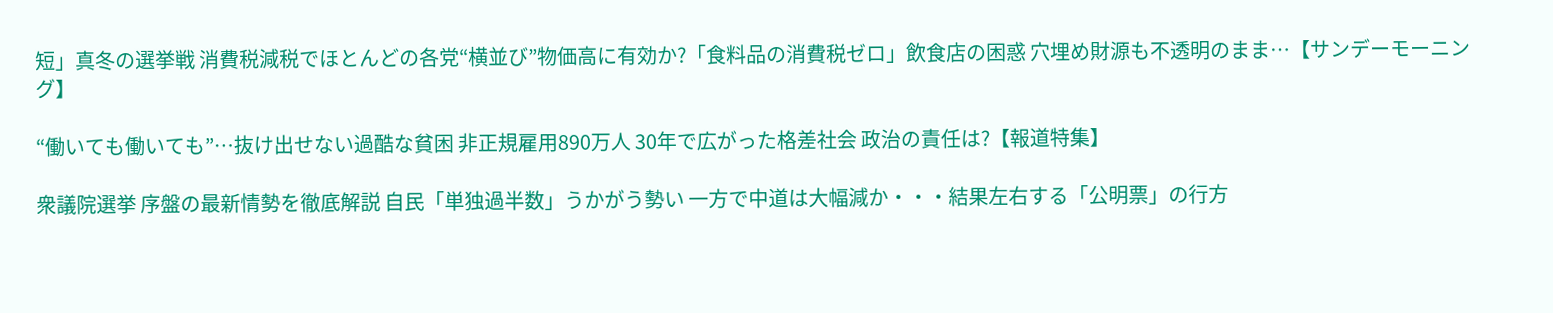短」真冬の選挙戦 消費税減税でほとんどの各党“横並び”物価高に有効か?「食料品の消費税ゼロ」飲食店の困惑 穴埋め財源も不透明のまま…【サンデーモーニング】

“働いても働いても”…抜け出せない過酷な貧困 非正規雇用890万人 30年で広がった格差社会 政治の責任は?【報道特集】

衆議院選挙 序盤の最新情勢を徹底解説 自民「単独過半数」うかがう勢い 一方で中道は大幅減か・・・結果左右する「公明票」の行方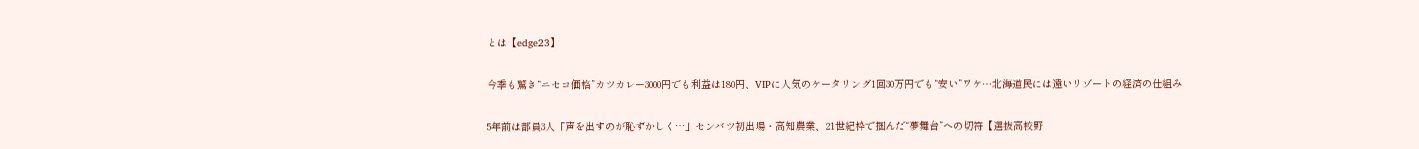とは【edge23】

今季も驚き“ニセコ価格”カツカレー3000円でも利益は180円、VIPに人気のケータリング1回30万円でも“安い”ワケ…北海道民には遠いリゾートの経済の仕組み

5年前は部員3人「声を出すのが恥ずかしく⋯」センバツ初出場・高知農業、21世紀枠で掴んだ“夢舞台”への切符【選抜高校野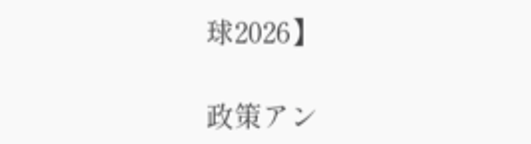球2026】

政策アン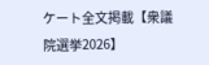ケート全文掲載【衆議院選挙2026】